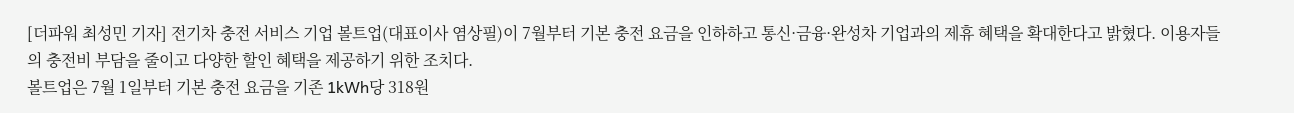[더파워 최성민 기자] 전기차 충전 서비스 기업 볼트업(대표이사 염상필)이 7월부터 기본 충전 요금을 인하하고 통신·금융·완성차 기업과의 제휴 혜택을 확대한다고 밝혔다. 이용자들의 충전비 부담을 줄이고 다양한 할인 혜택을 제공하기 위한 조치다.
볼트업은 7월 1일부터 기본 충전 요금을 기존 1kWh당 318원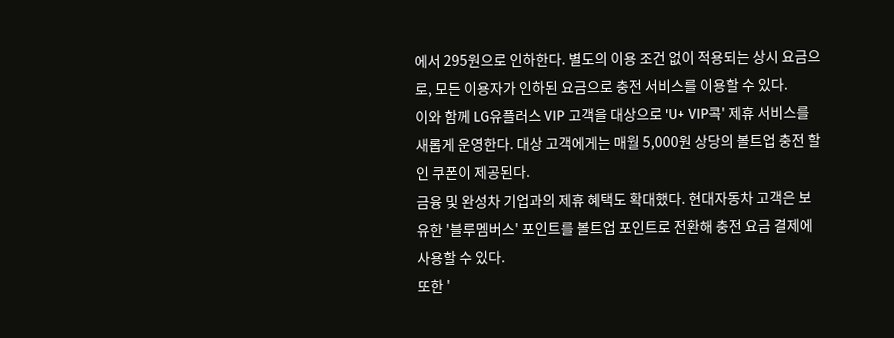에서 295원으로 인하한다. 별도의 이용 조건 없이 적용되는 상시 요금으로, 모든 이용자가 인하된 요금으로 충전 서비스를 이용할 수 있다.
이와 함께 LG유플러스 VIP 고객을 대상으로 'U+ VIP콕' 제휴 서비스를 새롭게 운영한다. 대상 고객에게는 매월 5,000원 상당의 볼트업 충전 할인 쿠폰이 제공된다.
금융 및 완성차 기업과의 제휴 혜택도 확대했다. 현대자동차 고객은 보유한 '블루멤버스' 포인트를 볼트업 포인트로 전환해 충전 요금 결제에 사용할 수 있다.
또한 '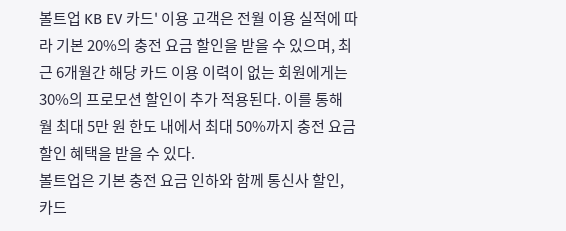볼트업 KB EV 카드' 이용 고객은 전월 이용 실적에 따라 기본 20%의 충전 요금 할인을 받을 수 있으며, 최근 6개월간 해당 카드 이용 이력이 없는 회원에게는 30%의 프로모션 할인이 추가 적용된다. 이를 통해 월 최대 5만 원 한도 내에서 최대 50%까지 충전 요금 할인 혜택을 받을 수 있다.
볼트업은 기본 충전 요금 인하와 함께 통신사 할인, 카드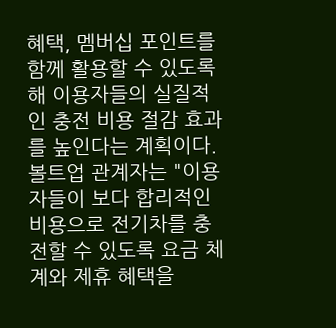혜택, 멤버십 포인트를 함께 활용할 수 있도록 해 이용자들의 실질적인 충전 비용 절감 효과를 높인다는 계획이다.
볼트업 관계자는 "이용자들이 보다 합리적인 비용으로 전기차를 충전할 수 있도록 요금 체계와 제휴 혜택을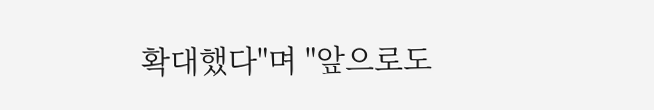확대했다"며 "앞으로도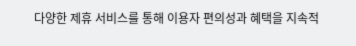다양한 제휴 서비스를 통해 이용자 편의성과 혜택을 지속적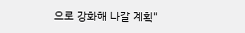으로 강화해 나갈 계획"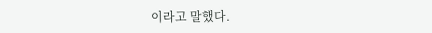이라고 말했다.